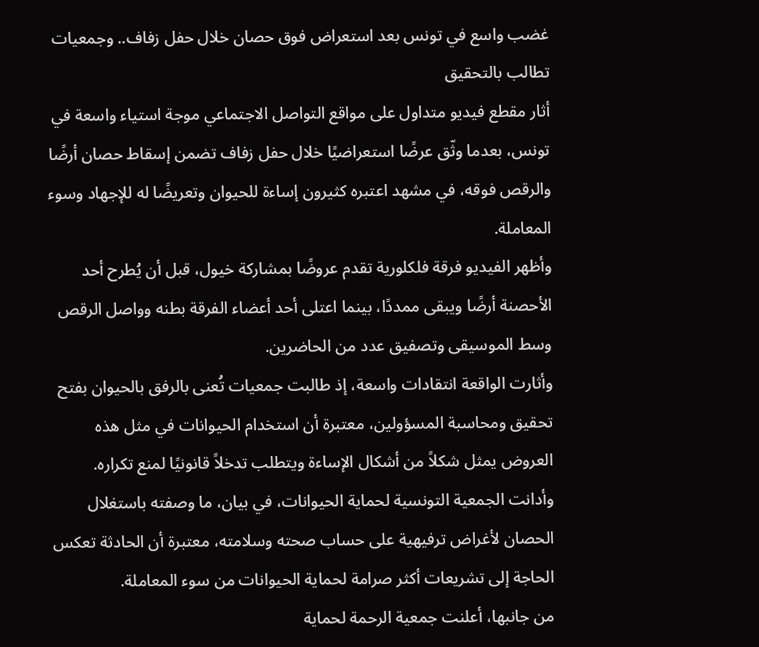غضب واسع في تونس بعد استعراض فوق حصان خلال حفل زفاف.. وجمعيات تطالب بالتحقيق
أثار مقطع فيديو متداول على مواقع التواصل الاجتماعي موجة استياء واسعة في تونس، بعدما وثّق عرضًا استعراضيًا خلال حفل زفاف تضمن إسقاط حصان أرضًا والرقص فوقه، في مشهد اعتبره كثيرون إساءة للحيوان وتعريضًا له للإجهاد وسوء المعاملة.
وأظهر الفيديو فرقة فلكلورية تقدم عروضًا بمشاركة خيول، قبل أن يُطرح أحد الأحصنة أرضًا ويبقى ممددًا، بينما اعتلى أحد أعضاء الفرقة بطنه وواصل الرقص وسط الموسيقى وتصفيق عدد من الحاضرين.
وأثارت الواقعة انتقادات واسعة، إذ طالبت جمعيات تُعنى بالرفق بالحيوان بفتح تحقيق ومحاسبة المسؤولين، معتبرة أن استخدام الحيوانات في مثل هذه العروض يمثل شكلاً من أشكال الإساءة ويتطلب تدخلاً قانونيًا لمنع تكراره.
وأدانت الجمعية التونسية لحماية الحيوانات، في بيان، ما وصفته باستغلال الحصان لأغراض ترفيهية على حساب صحته وسلامته، معتبرة أن الحادثة تعكس الحاجة إلى تشريعات أكثر صرامة لحماية الحيوانات من سوء المعاملة.
من جانبها، أعلنت جمعية الرحمة لحماية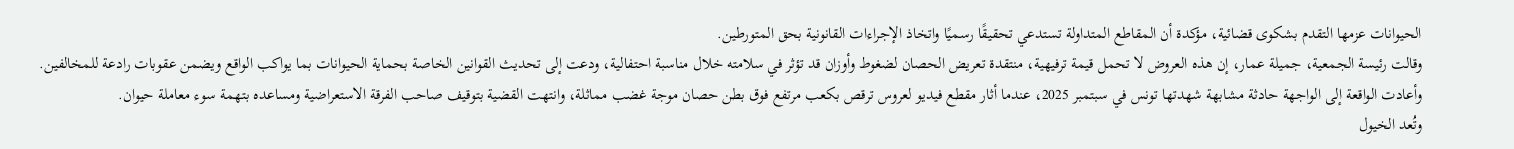الحيوانات عزمها التقدم بشكوى قضائية، مؤكدة أن المقاطع المتداولة تستدعي تحقيقًا رسميًا واتخاذ الإجراءات القانونية بحق المتورطين.
وقالت رئيسة الجمعية، جميلة عمار، إن هذه العروض لا تحمل قيمة ترفيهية، منتقدة تعريض الحصان لضغوط وأوزان قد تؤثر في سلامته خلال مناسبة احتفالية، ودعت إلى تحديث القوانين الخاصة بحماية الحيوانات بما يواكب الواقع ويضمن عقوبات رادعة للمخالفين.
وأعادت الواقعة إلى الواجهة حادثة مشابهة شهدتها تونس في سبتمبر 2025، عندما أثار مقطع فيديو لعروس ترقص بكعب مرتفع فوق بطن حصان موجة غضب مماثلة، وانتهت القضية بتوقيف صاحب الفرقة الاستعراضية ومساعده بتهمة سوء معاملة حيوان.
وتُعد الخيول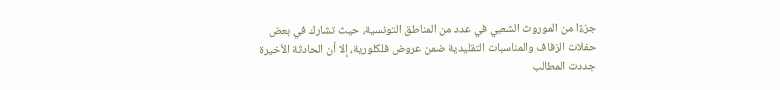جزءًا من الموروث الشعبي في عدد من المناطق التونسية، حيث تشارك في بعض حفلات الزفاف والمناسبات التقليدية ضمن عروض فلكلورية، إلا أن الحادثة الأخيرة جددت المطالب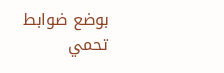بوضع ضوابط تحمي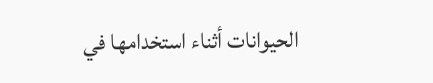الحيوانات أثناء استخدامها في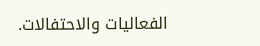الفعاليات والاحتفالات.